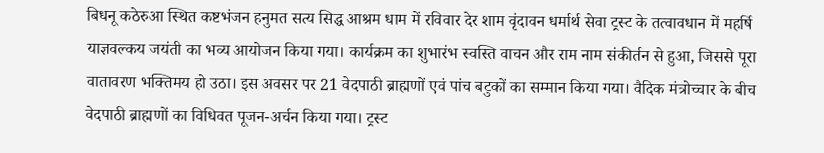बिधनू कठेरुआ स्थित कष्टभंजन हनुमत सत्य सिद्ध आश्रम धाम में रविवार देर शाम वृंदावन धर्मार्थ सेवा ट्रस्ट के तत्वावधान में महर्षि याज्ञवल्कय जयंती का भव्य आयोजन किया गया। कार्यक्रम का शुभारंभ स्वस्ति वाचन और राम नाम संकीर्तन से हुआ, जिससे पूरा वातावरण भक्तिमय हो उठा। इस अवसर पर 21 वेदपाठी ब्राह्मणों एवं पांच बटुकों का सम्मान किया गया। वैदिक मंत्रोच्चार के बीच वेदपाठी ब्राह्मणों का विधिवत पूजन-अर्चन किया गया। ट्रस्ट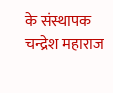के संस्थापक चन्द्रेश महाराज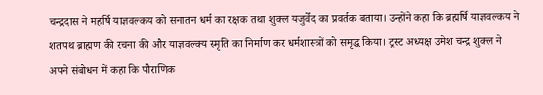चन्द्रदास ने महर्षि याज्ञवल्कय को सनातन धर्म का रक्षक तथा शुक्ल यजुर्वेद का प्रवर्तक बताया। उन्होंने कहा कि ब्रह्मर्षि याज्ञवल्कय ने शतपथ ब्राह्मण की रचना की और याज्ञवल्क्य स्मृति का निर्माण कर धर्मशास्त्रों को समृद्ध किया। ट्रस्ट अध्यक्ष उमेश चन्द्र शुक्ल ने अपने संबोधन में कहा कि पौराणिक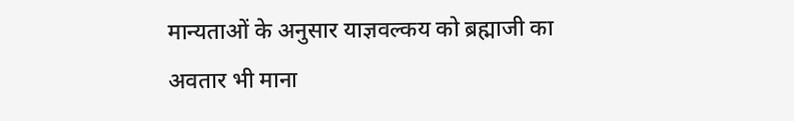मान्यताओं के अनुसार याज्ञवल्कय को ब्रह्माजी का अवतार भी माना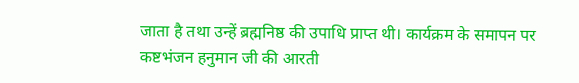जाता है तथा उन्हें ब्रह्मनिष्ठ की उपाधि प्राप्त थी। कार्यक्रम के समापन पर कष्टभंजन हनुमान जी की आरती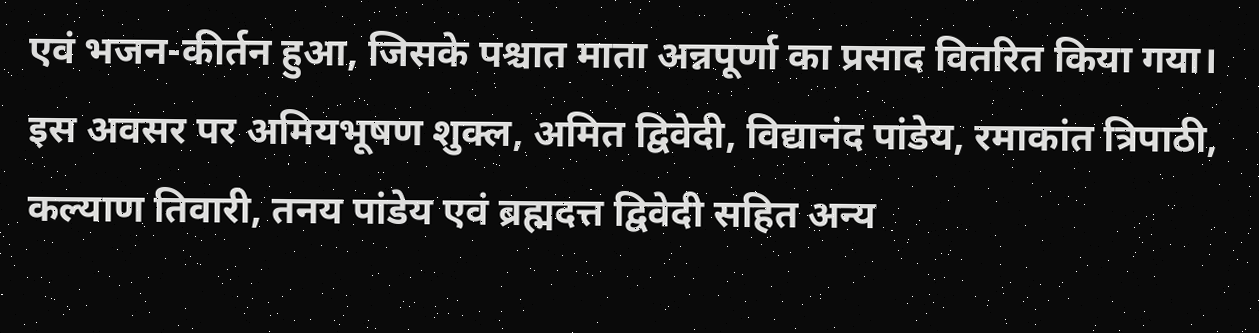एवं भजन-कीर्तन हुआ, जिसके पश्चात माता अन्नपूर्णा का प्रसाद वितरित किया गया। इस अवसर पर अमियभूषण शुक्ल, अमित द्विवेदी, विद्यानंद पांडेय, रमाकांत त्रिपाठी, कल्याण तिवारी, तनय पांडेय एवं ब्रह्मदत्त द्विवेदी सहित अन्य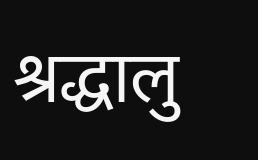श्रद्धालु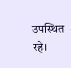उपस्थित रहे।